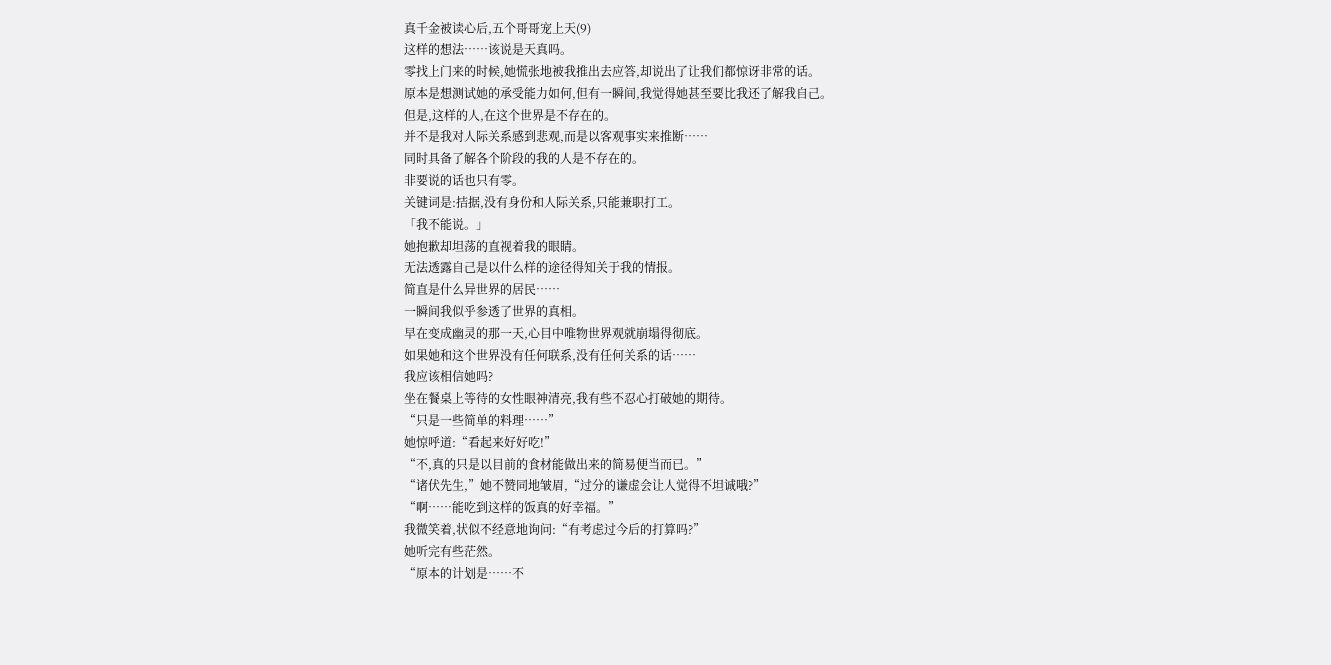真千金被读心后,五个哥哥宠上天(9)
这样的想法……该说是天真吗。
零找上门来的时候,她慌张地被我推出去应答,却说出了让我们都惊讶非常的话。
原本是想测试她的承受能力如何,但有一瞬间,我觉得她甚至要比我还了解我自己。
但是,这样的人,在这个世界是不存在的。
并不是我对人际关系感到悲观,而是以客观事实来推断……
同时具备了解各个阶段的我的人是不存在的。
非要说的话也只有零。
关键词是:拮据,没有身份和人际关系,只能兼职打工。
「我不能说。」
她抱歉却坦荡的直视着我的眼睛。
无法透露自己是以什么样的途径得知关于我的情报。
简直是什么异世界的居民……
一瞬间我似乎参透了世界的真相。
早在变成幽灵的那一天,心目中唯物世界观就崩塌得彻底。
如果她和这个世界没有任何联系,没有任何关系的话……
我应该相信她吗?
坐在餐桌上等待的女性眼神清亮,我有些不忍心打破她的期待。
“只是一些简单的料理……”
她惊呼道:“看起来好好吃!”
“不,真的只是以目前的食材能做出来的简易便当而已。”
“诸伏先生,”她不赞同地皱眉,“过分的谦虚会让人觉得不坦诚哦?”
“啊……能吃到这样的饭真的好幸福。”
我微笑着,状似不经意地询问:“有考虑过今后的打算吗?”
她听完有些茫然。
“原本的计划是……不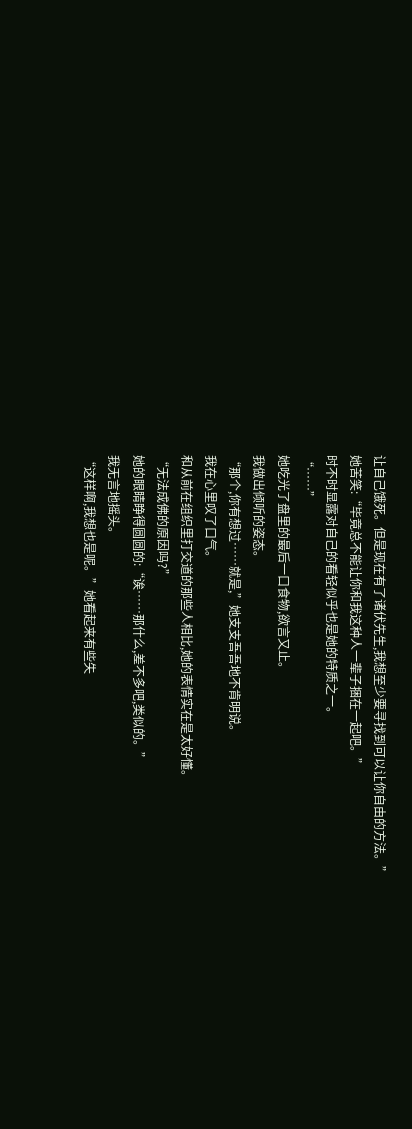让自己饿死。但是现在有了诸伏先生,我想至少要寻找到可以让你自由的方法。”
她苦笑:“毕竟总不能让你和我这种人一辈子捆在一起吧。”
时不时显露对自己的看轻似乎也是她的特质之一。
“……”
她吃光了盘里的最后一口食物,欲言又止。
我做出倾听的姿态。
“那个,你有想过……就是,”她支支吾吾地不肯明说。
我在心里叹了口气。
和从前在组织里打交道的那些人相比,她的表情实在是太好懂。
“无法成佛的原因吗?”
她的眼睛睁得圆圆的:“诶……那什么,差不多吧,类似的。”
我无言地摇头。
“这样啊,我想也是呢。”她看起来有些失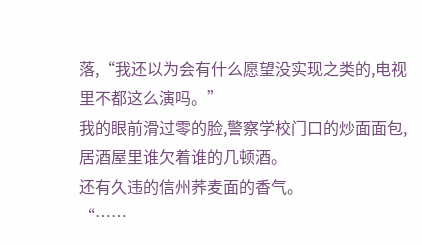落,“我还以为会有什么愿望没实现之类的,电视里不都这么演吗。”
我的眼前滑过零的脸,警察学校门口的炒面面包,居酒屋里谁欠着谁的几顿酒。
还有久违的信州荞麦面的香气。
“……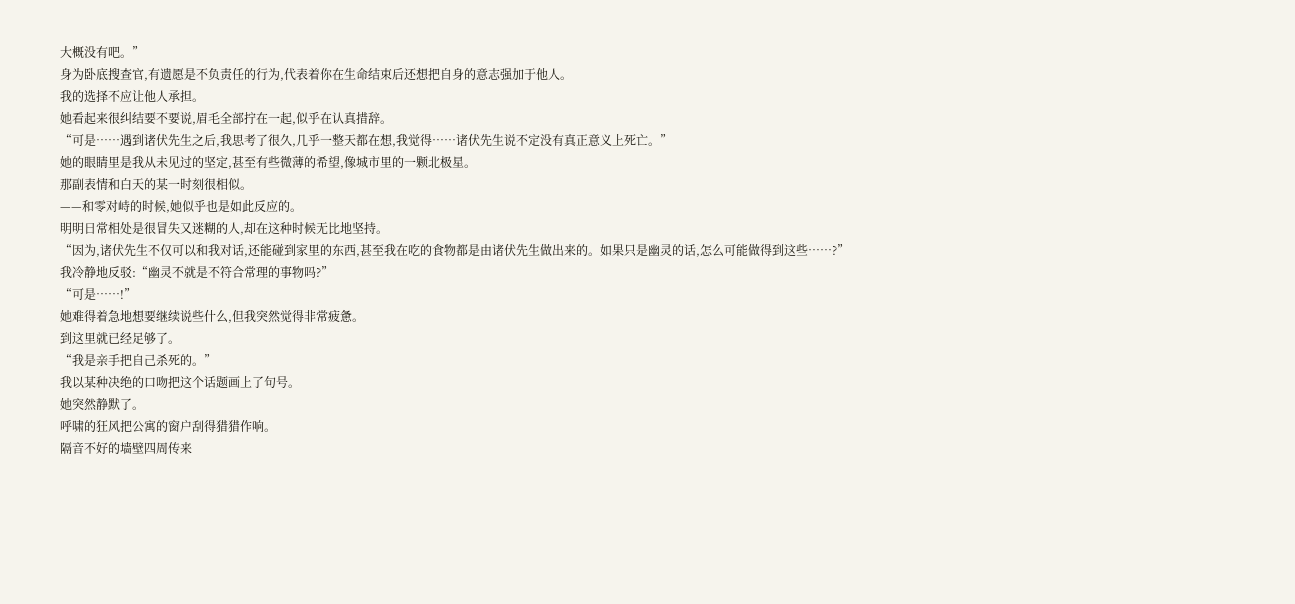大概没有吧。”
身为卧底搜查官,有遗愿是不负责任的行为,代表着你在生命结束后还想把自身的意志强加于他人。
我的选择不应让他人承担。
她看起来很纠结要不要说,眉毛全部拧在一起,似乎在认真措辞。
“可是……遇到诸伏先生之后,我思考了很久,几乎一整天都在想,我觉得……诸伏先生说不定没有真正意义上死亡。”
她的眼睛里是我从未见过的坚定,甚至有些微薄的希望,像城市里的一颗北极星。
那副表情和白天的某一时刻很相似。
——和零对峙的时候,她似乎也是如此反应的。
明明日常相处是很冒失又迷糊的人,却在这种时候无比地坚持。
“因为,诸伏先生不仅可以和我对话,还能碰到家里的东西,甚至我在吃的食物都是由诸伏先生做出来的。如果只是幽灵的话,怎么可能做得到这些……?”
我冷静地反驳:“幽灵不就是不符合常理的事物吗?”
“可是……!”
她难得着急地想要继续说些什么,但我突然觉得非常疲惫。
到这里就已经足够了。
“我是亲手把自己杀死的。”
我以某种决绝的口吻把这个话题画上了句号。
她突然静默了。
呼啸的狂风把公寓的窗户刮得猎猎作响。
隔音不好的墙壁四周传来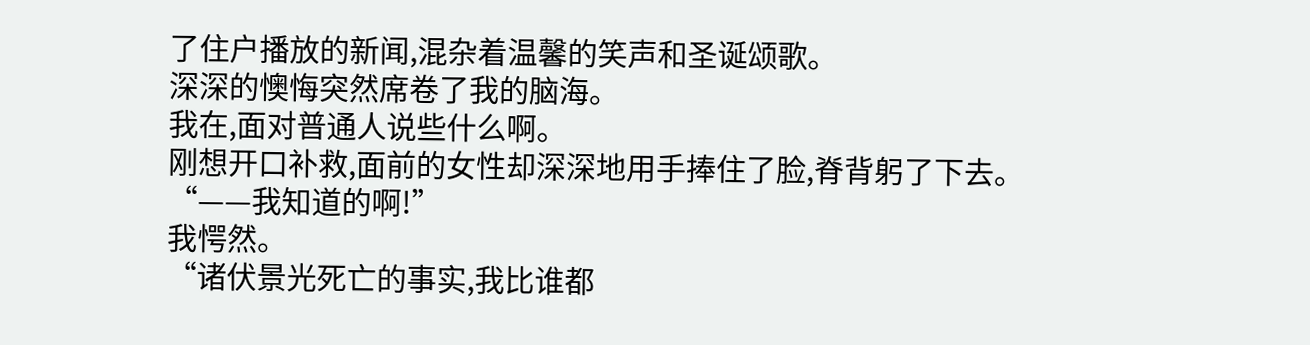了住户播放的新闻,混杂着温馨的笑声和圣诞颂歌。
深深的懊悔突然席卷了我的脑海。
我在,面对普通人说些什么啊。
刚想开口补救,面前的女性却深深地用手捧住了脸,脊背躬了下去。
“——我知道的啊!”
我愕然。
“诸伏景光死亡的事实,我比谁都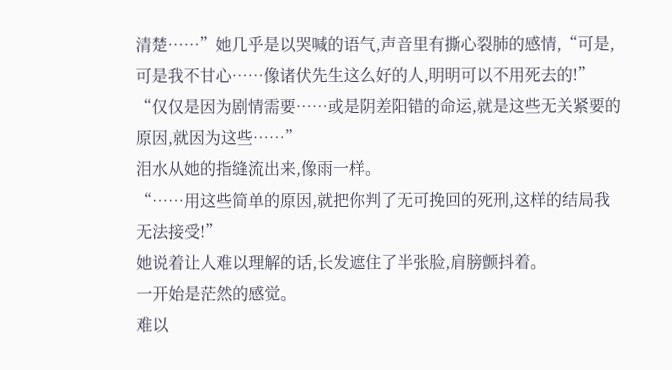清楚……”她几乎是以哭喊的语气,声音里有撕心裂肺的感情,“可是,可是我不甘心……像诸伏先生这么好的人,明明可以不用死去的!”
“仅仅是因为剧情需要……或是阴差阳错的命运,就是这些无关紧要的原因,就因为这些……”
泪水从她的指缝流出来,像雨一样。
“……用这些简单的原因,就把你判了无可挽回的死刑,这样的结局我无法接受!”
她说着让人难以理解的话,长发遮住了半张脸,肩膀颤抖着。
一开始是茫然的感觉。
难以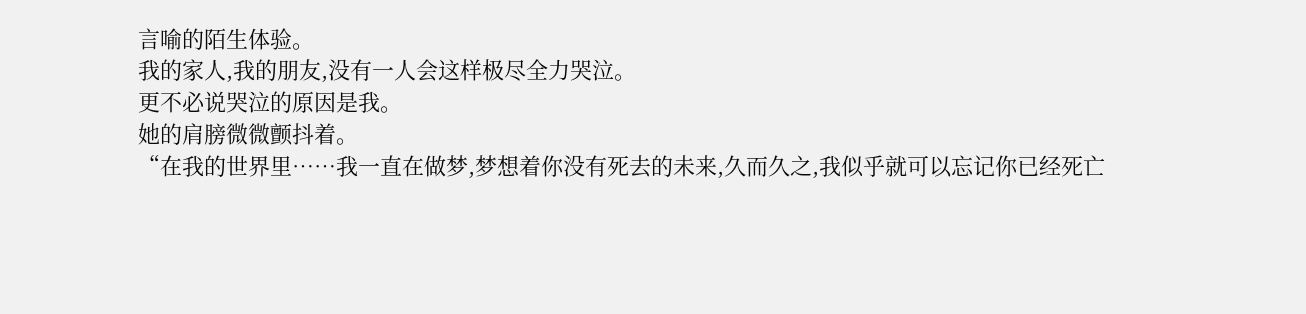言喻的陌生体验。
我的家人,我的朋友,没有一人会这样极尽全力哭泣。
更不必说哭泣的原因是我。
她的肩膀微微颤抖着。
“在我的世界里……我一直在做梦,梦想着你没有死去的未来,久而久之,我似乎就可以忘记你已经死亡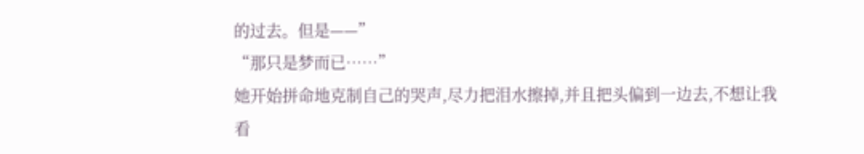的过去。但是——”
“那只是梦而已……”
她开始拼命地克制自己的哭声,尽力把泪水擦掉,并且把头偏到一边去,不想让我看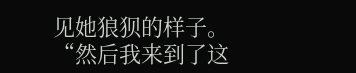见她狼狈的样子。
“然后我来到了这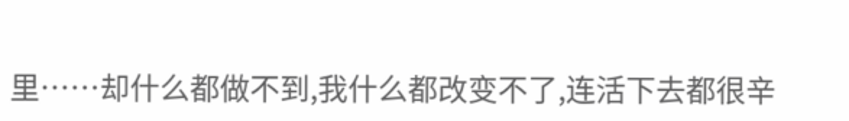里……却什么都做不到,我什么都改变不了,连活下去都很辛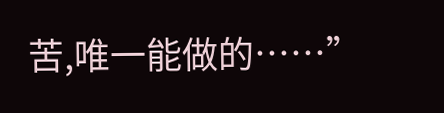苦,唯一能做的……”